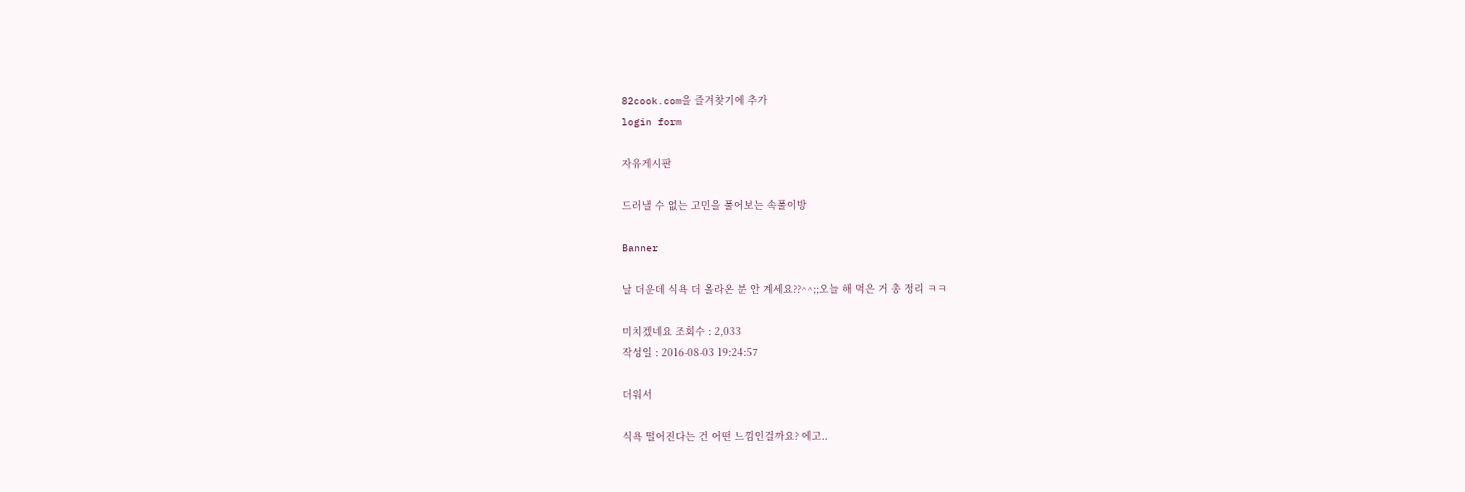82cook.com을 즐겨찾기에 추가
login form

자유게시판

드러낼 수 없는 고민을 풀어보는 속풀이방

Banner

날 더운데 식욕 더 올라온 분 안 계세요??^^;;오늘 해 먹은 거 총 정리 ㅋㅋ

미치겠네요 조회수 : 2,033
작성일 : 2016-08-03 19:24:57

더워서

식욕 떨어진다는 건 어떤 느낌인걸까요? 에고..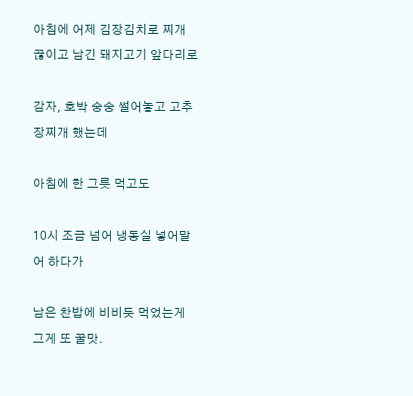아침에 어제 김장김치로 찌개 끊이고 남긴 돼지고기 앞다리로

감자, 호박 숭숭 썰어놓고 고추장찌개 했는데

아침에 한 그릇 먹고도

10시 조금 넘어 냉동실 넣어말어 하다가

남은 찬밥에 비비듯 먹었는게 그게 또 꿀맛.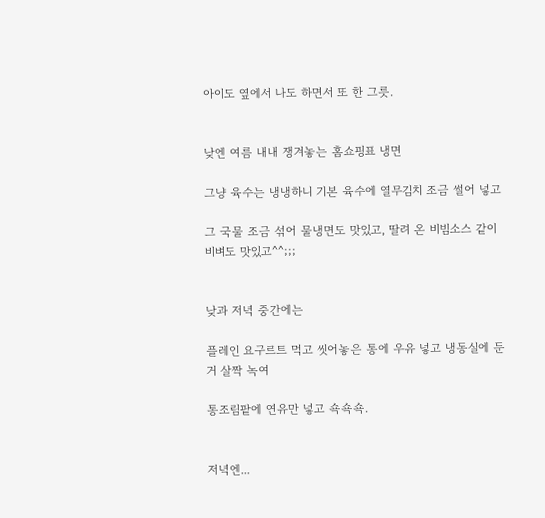아이도 옆에서 나도 하면서 또 한 그릇.


낮엔 여름 내내 쟁겨놓는 홈쇼핑표 냉면

그냥 육수는 냉냉하니 기본 육수에 열무김치 조금 썰어 넣고

그 국물 조금 섞어 물냉면도 맛있고, 딸려 온 비빔소스 같이 비벼도 맛있고^^;;;


낮과 저녁 중간에는

플레인 요구르트 먹고 씻어놓은 통에 우유 넣고 냉동실에 둔 거 살짝 녹여

통조림팥에 연유만 넣고 쇽쇽쇽.


저녁엔...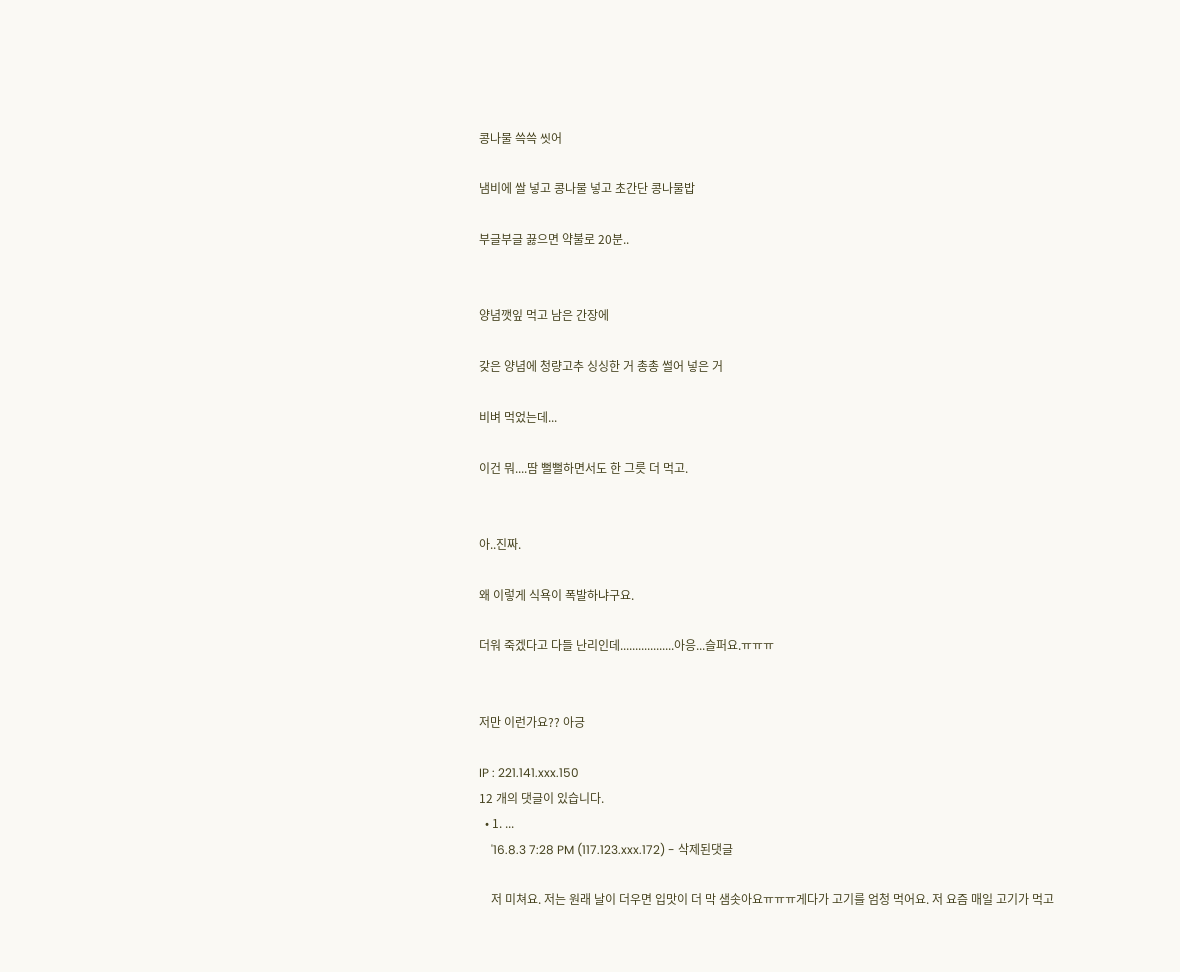콩나물 쓱쓱 씻어

냄비에 쌀 넣고 콩나물 넣고 초간단 콩나물밥

부글부글 끓으면 약불로 20분..


양념깻잎 먹고 남은 간장에

갖은 양념에 청량고추 싱싱한 거 총총 썰어 넣은 거

비벼 먹었는데...

이건 뭐....땀 뻘뻘하면서도 한 그릇 더 먹고.


아..진짜.

왜 이렇게 식욕이 폭발하냐구요.

더워 죽겠다고 다들 난리인데..................아응...슬퍼요.ㅠㅠㅠ


저만 이런가요?? 아긍

IP : 221.141.xxx.150
12 개의 댓글이 있습니다.
  • 1. ...
    '16.8.3 7:28 PM (117.123.xxx.172) - 삭제된댓글

    저 미쳐요. 저는 원래 날이 더우면 입맛이 더 막 샘솟아요ㅠㅠㅠ게다가 고기를 엄청 먹어요. 저 요즘 매일 고기가 먹고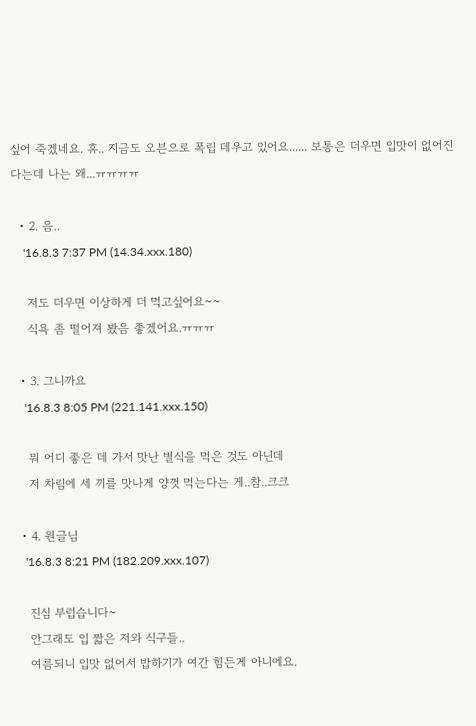싶어 죽겠네요. 휴.. 지금도 오븐으로 폭립 데우고 있어요...... 보통은 더우면 입맛이 없어진다는데 나는 왜...ㅠㅠㅠㅠ

  • 2. 음..
    '16.8.3 7:37 PM (14.34.xxx.180)

    저도 더우면 이상하게 더 먹고싶어요~~
    식욕 좀 떨어져 봤음 좋겠어요.ㅠㅠㅠ

  • 3. 그니까요
    '16.8.3 8:05 PM (221.141.xxx.150)

    뭐 어디 좋은 데 가서 맛난 별식을 먹은 것도 아닌데
    저 차림에 세 끼를 맛나게 양껏 먹는다는 게..참..크크

  • 4. 원글님
    '16.8.3 8:21 PM (182.209.xxx.107)

    진심 부럽습니다~
    안그래도 입 짧은 저와 식구들..
    여름되니 입맛 없어서 밥하기가 여간 힘든게 아니에요.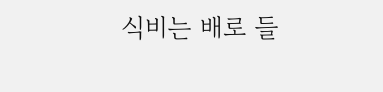식비는 배로 들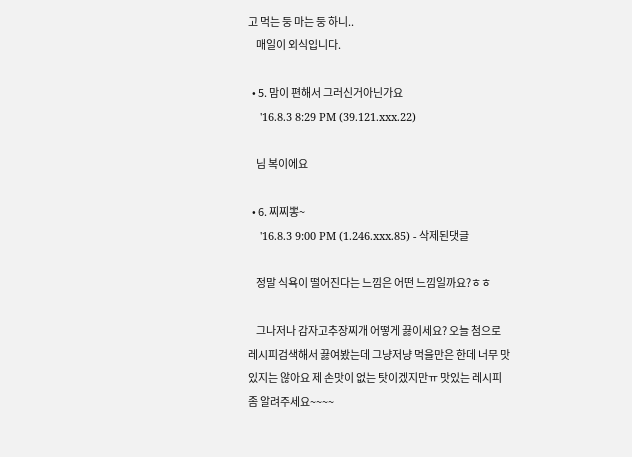고 먹는 둥 마는 둥 하니..
    매일이 외식입니다.

  • 5. 맘이 편해서 그러신거아닌가요
    '16.8.3 8:29 PM (39.121.xxx.22)

    님 복이에요

  • 6. 찌찌뽕~
    '16.8.3 9:00 PM (1.246.xxx.85) - 삭제된댓글

    정말 식욕이 떨어진다는 느낌은 어떤 느낌일까요?ㅎㅎ

    그나저나 감자고추장찌개 어떻게 끓이세요? 오늘 첨으로 레시피검색해서 끓여봤는데 그냥저냥 먹을만은 한데 너무 맛있지는 않아요 제 손맛이 없는 탓이겠지만ㅠ 맛있는 레시피좀 알려주세요~~~~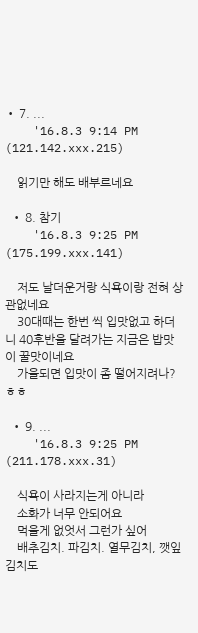• 7. ...
    '16.8.3 9:14 PM (121.142.xxx.215)

    읽기만 해도 배부르네요

  • 8. 참기
    '16.8.3 9:25 PM (175.199.xxx.141)

    저도 날더운거랑 식욕이랑 전혀 상관없네요
    30대때는 한번 씩 입맛없고 하더니 40후반을 달려가는 지금은 밥맛이 꿀맛이네요
    가을되면 입맛이 좀 떨어지려나? ㅎㅎ

  • 9. ...
    '16.8.3 9:25 PM (211.178.xxx.31)

    식욕이 사라지는게 아니라
    소화가 너무 안되어요
    먹을게 없엇서 그런가 싶어
    배추김치. 파김치. 열무김치, 깻잎김치도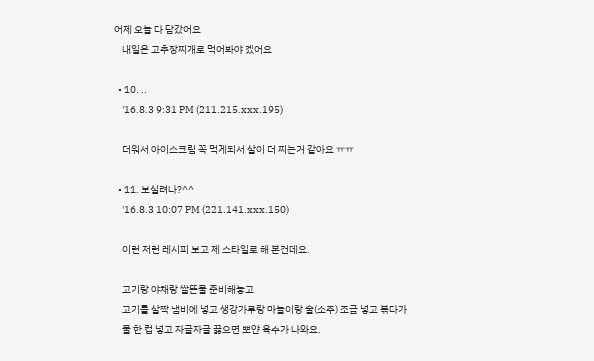어제 오늘 다 담갔어요
    내일은 고추장찌개로 먹어봐야 겠어요

  • 10. ..
    '16.8.3 9:31 PM (211.215.xxx.195)

    더워서 아이스크림 꼭 먹게되서 살이 더 찌는거 같아요 ㅠㅠ

  • 11. 보실려나?^^
    '16.8.3 10:07 PM (221.141.xxx.150)

    이런 저런 레시피 보고 제 스타일로 해 본건데요.

    고기랑 야채랑 쌀뜬물 준비해놓고
    고기를 살짝 냄비에 넣고 생강가루랑 마늘이랑 술(소주) 조금 넣고 볶다가
    물 한 컵 넣고 자글자글 끓으면 뽀얀 육수가 나와요.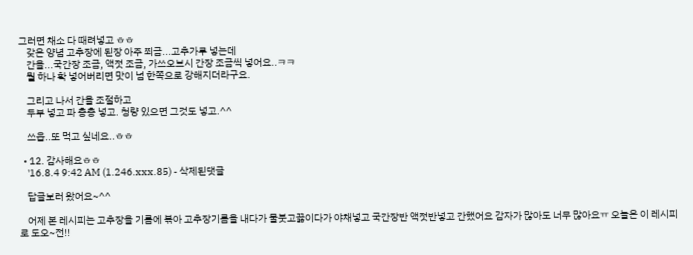그러면 채소 다 때려넣고 ㅎㅎ
    갖은 양념 고추장에 된장 아주 쬐금...고추가루 넣는데
    간을...국간장 조금, 액젓 조금, 가쓰오브시 간장 조금씩 넣어요..ㅋㅋ
    뭘 하나 확 넣어버리면 맛이 넘 한쪽으로 강해지더라구요.

    그리고 나서 간을 조절하고
    두부 넣고 파 총총 넣고. 청량 있으면 그것도 넣고.^^

    쓰읍..또 먹고 싶네요..ㅎㅎ

  • 12. 감사해요ㅎㅎ
    '16.8.4 9:42 AM (1.246.xxx.85) - 삭제된댓글

    답글보러 왔어요~^^

    어제 본 레시피는 고추장을 기름에 볶아 고추장기름을 내다가 물붓고끓이다가 야채넣고 국간장반 액젓반넣고 간했어요 감자가 많아도 너무 많아요ㅠ 오늘은 이 레시피로 도오~전!!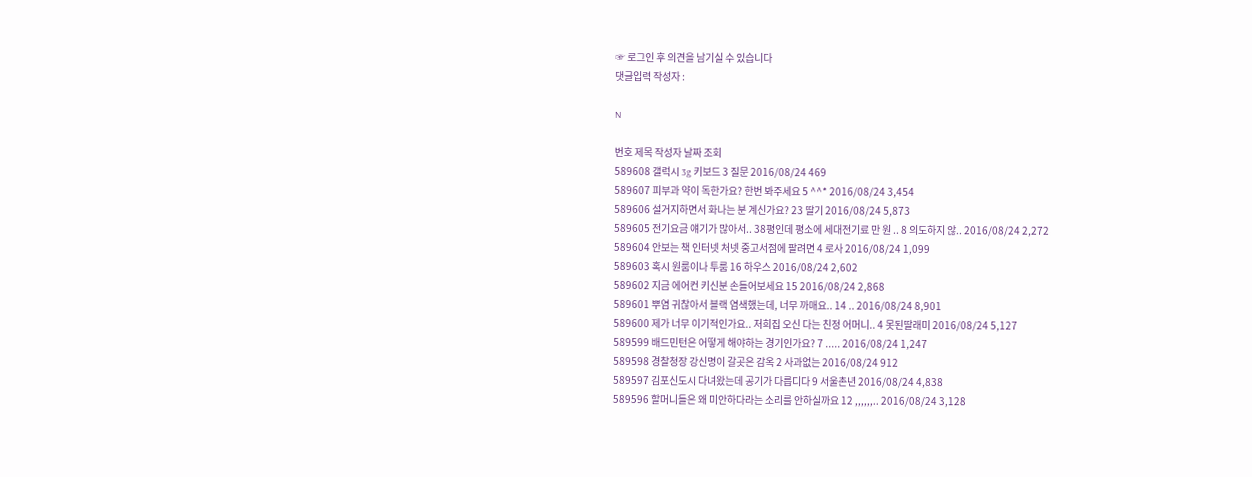☞ 로그인 후 의견을 남기실 수 있습니다
댓글입력 작성자 :

N

번호 제목 작성자 날짜 조회
589608 갤럭시 3g 키보드 3 질문 2016/08/24 469
589607 피부과 약이 독한가요? 한번 봐주세요 5 ^^* 2016/08/24 3,454
589606 설거지하면서 화나는 분 계신가요? 23 딸기 2016/08/24 5,873
589605 전기요금 얘기가 많아서.. 38평인데 평소에 세대전기료 만 원 .. 8 의도하지 않.. 2016/08/24 2,272
589604 안보는 책 인터넷 처넷 중고서점에 팔려면 4 로사 2016/08/24 1,099
589603 혹시 원룸이나 투룸 16 하우스 2016/08/24 2,602
589602 지금 에어컨 키신분 손들어보세요 15 2016/08/24 2,868
589601 뿌염 귀찮아서 블랙 염색했는데, 너무 까매요.. 14 .. 2016/08/24 8,901
589600 제가 너무 이기적인가요.. 저희집 오신 다는 친정 어머니.. 4 못된딸래미 2016/08/24 5,127
589599 배드민턴은 어떻게 해야하는 경기인가요? 7 ..... 2016/08/24 1,247
589598 경찰청장 강신명이 갈곳은 감옥 2 사과없는 2016/08/24 912
589597 김포신도시 다녀왔는데 공기가 다릅디다 9 서울촌년 2016/08/24 4,838
589596 할머니들은 왜 미안하다라는 소리를 안하실까요 12 ,,,,,,.. 2016/08/24 3,128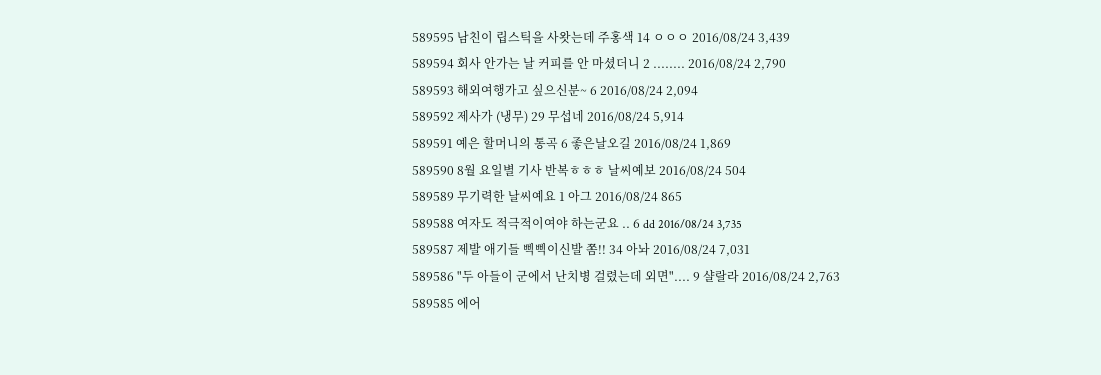589595 남친이 립스틱을 사왓는데 주홍색 14 ㅇㅇㅇ 2016/08/24 3,439
589594 회사 안가는 날 커피를 안 마셨더니 2 ........ 2016/08/24 2,790
589593 해외여행가고 싶으신분~ 6 2016/08/24 2,094
589592 제사가 (냉무) 29 무섭네 2016/08/24 5,914
589591 예은 할머니의 통곡 6 좋은날오길 2016/08/24 1,869
589590 8월 요일별 기사 반복ㅎㅎㅎ 날씨예보 2016/08/24 504
589589 무기력한 날씨예요 1 아그 2016/08/24 865
589588 여자도 적극적이여야 하는군요 .. 6 dd 2016/08/24 3,735
589587 제발 애기들 삑삑이신발 쫌!! 34 아놔 2016/08/24 7,031
589586 "두 아들이 군에서 난치병 걸렸는데 외면".... 9 샬랄라 2016/08/24 2,763
589585 에어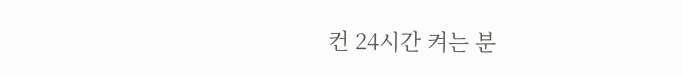컨 24시간 켜는 분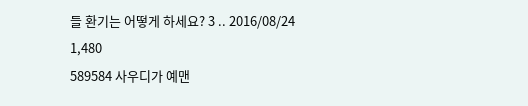들 환기는 어떻게 하세요? 3 .. 2016/08/24 1,480
589584 사우디가 예맨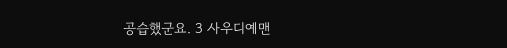공습했군요. 3 사우디예맨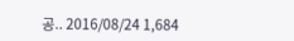공.. 2016/08/24 1,684